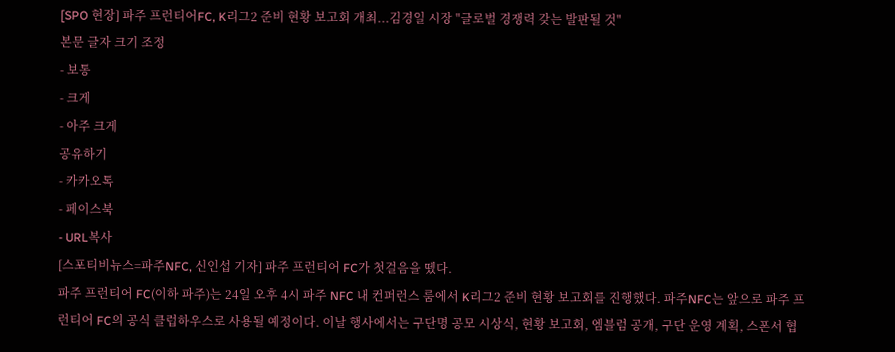[SPO 현장] 파주 프런티어FC, K리그2 준비 현황 보고회 개최...김경일 시장 "글로벌 경쟁력 갖는 발판될 것"
본문 글자 크기 조정
- 보통
- 크게
- 아주 크게
공유하기
- 카카오톡
- 페이스북
- URL복사
[스포티비뉴스=파주NFC, 신인섭 기자] 파주 프런티어 FC가 첫걸음을 뗐다.
파주 프런티어 FC(이하 파주)는 24일 오후 4시 파주 NFC 내 컨퍼런스 룸에서 K리그2 준비 현황 보고회를 진행했다. 파주NFC는 앞으로 파주 프런티어 FC의 공식 클럽하우스로 사용될 예정이다. 이날 행사에서는 구단명 공모 시상식, 현황 보고회, 엠블럼 공개, 구단 운영 계획, 스폰서 협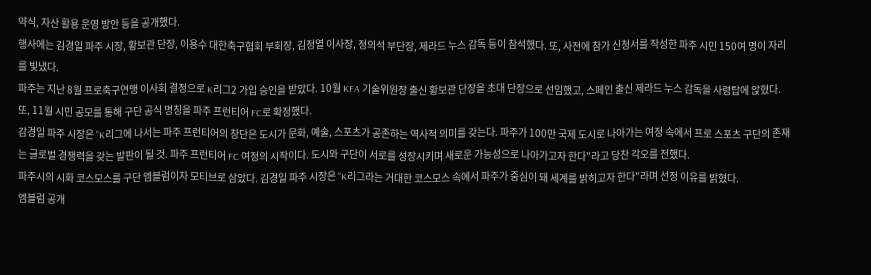약식, 자산 활용 운영 방안 등을 공개했다.
행사에는 김경일 파주 시장, 황보관 단장, 이용수 대한축구협회 부회장, 김정열 이사장, 정의석 부단장, 제라드 누스 감독 등이 참석했다. 또, 사전에 참가 신청서를 작성한 파주 시민 150여 명이 자리를 빛냈다.
파주는 지난 8월 프로축구연맹 이사회 결정으로 K리그2 가입 승인을 받았다. 10월 KFA 기술위원장 출신 황보관 단장을 초대 단장으로 선임했고, 스페인 출신 제라드 누스 감독을 사령탑에 앉혔다. 또, 11월 시민 공모를 통해 구단 공식 명칭을 파주 프런티어 FC로 확정했다.
감경일 파주 시장은 "K리그에 나서는 파주 프런티어의 창단은 도시가 문화, 예술, 스포츠가 공존하는 역사적 의미를 갖는다. 파주가 100만 국제 도시로 나아가는 여정 속에서 프로 스포츠 구단의 존재는 글로벌 경쟁력을 갖는 발판이 될 것. 파주 프런티어 FC 여정의 시작이다. 도시와 구단이 서로를 성장시키며 새로운 가능성으로 나아가고자 한다"라고 당찬 각오를 전했다.
파주시의 시화 코스모스를 구단 엠블럼이자 모티브로 삼았다. 김경일 파주 시장은 "K리그라는 거대한 코스모스 속에서 파주가 중심이 돼 세계를 밝히고자 한다"라며 선정 이유를 밝혔다.
엠블럼 공개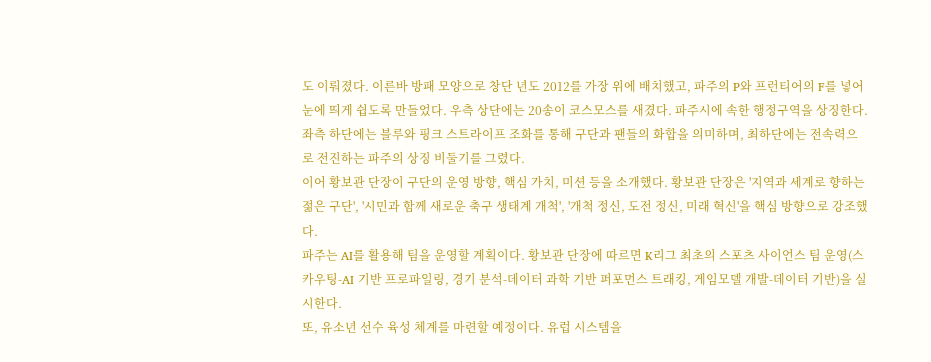도 이뤄졌다. 이른바 방패 모양으로 창단 년도 2012를 가장 위에 배치했고, 파주의 P와 프런티어의 F를 넣어 눈에 띄게 쉽도록 만들었다. 우측 상단에는 20송이 코스모스를 새겼다. 파주시에 속한 행정구역을 상징한다. 좌측 하단에는 블루와 핑크 스트라이프 조화를 통해 구단과 팬들의 화합을 의미하며, 최하단에는 전속력으로 전진하는 파주의 상징 비둘기를 그렸다.
이어 황보관 단장이 구단의 운영 방향, 핵심 가치, 미션 등을 소개했다. 황보관 단장은 '지역과 세계로 향하는 젊은 구단', '시민과 함께 새로운 축구 생태계 개척', '개척 정신, 도전 정신, 미래 혁신'을 핵심 방향으로 강조했다.
파주는 AI를 활용해 팀을 운영할 계획이다. 황보관 단장에 따르면 K리그 최초의 스포츠 사이언스 팀 운영(스카우팅-AI 기반 프로파일링, 경기 분석-데이터 과학 기반 퍼포먼스 트래킹, 게임모델 개발-데이터 기반)을 실시한다.
또, 유소년 선수 육성 체계를 마련할 예정이다. 유럽 시스템을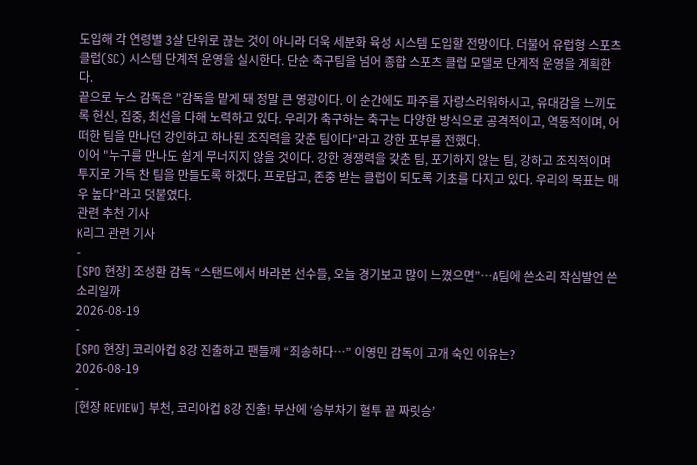도입해 각 연령별 3살 단위로 끊는 것이 아니라 더욱 세분화 육성 시스템 도입할 전망이다. 더불어 유럽형 스포츠 클럽(SC) 시스템 단계적 운영을 실시한다. 단순 축구팀을 넘어 종합 스포츠 클럽 모델로 단계적 운영을 계획한다.
끝으로 누스 감독은 "감독을 맡게 돼 정말 큰 영광이다. 이 순간에도 파주를 자랑스러워하시고, 유대감을 느끼도록 헌신, 집중, 최선을 다해 노력하고 있다. 우리가 축구하는 축구는 다양한 방식으로 공격적이고, 역동적이며, 어떠한 팀을 만나던 강인하고 하나된 조직력을 갖춘 팀이다"라고 강한 포부를 전했다.
이어 "누구를 만나도 쉽게 무너지지 않을 것이다. 강한 경쟁력을 갖춘 팀, 포기하지 않는 팀, 강하고 조직적이며 투지로 가득 찬 팀을 만들도록 하겠다. 프로답고, 존중 받는 클럽이 되도록 기초를 다지고 있다. 우리의 목표는 매우 높다"라고 덧붙였다.
관련 추천 기사
K리그 관련 기사
-
[SPO 현장] 조성환 감독 “스탠드에서 바라본 선수들, 오늘 경기보고 많이 느꼈으면”…A팀에 쓴소리 작심발언 쓴소리일까
2026-08-19
-
[SPO 현장] 코리아컵 8강 진출하고 팬들께 “죄송하다…” 이영민 감독이 고개 숙인 이유는?
2026-08-19
-
[현장 REVIEW] 부천, 코리아컵 8강 진출! 부산에 ‘승부차기 혈투 끝 짜릿승’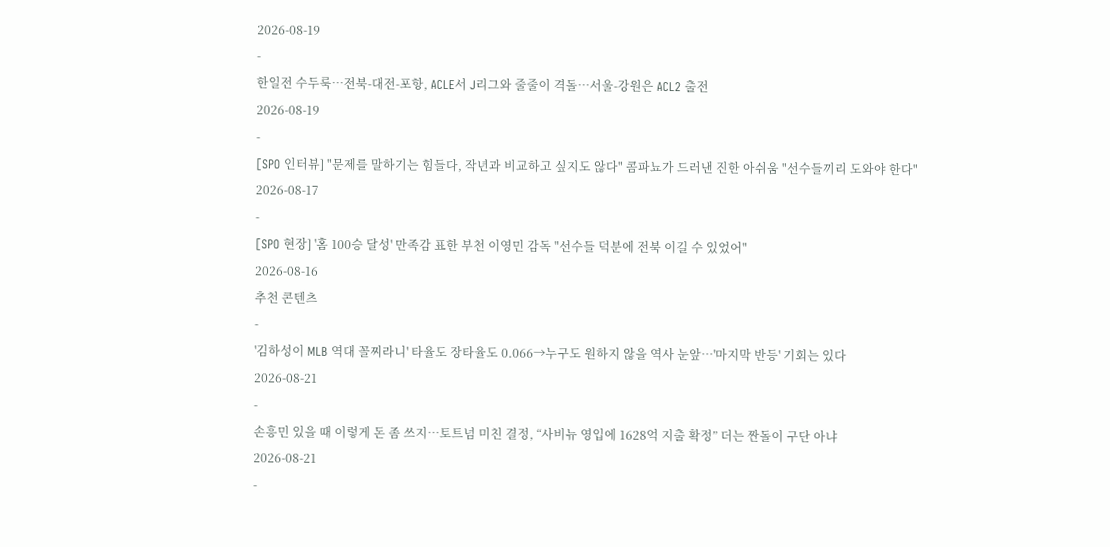2026-08-19
-
한일전 수두룩…전북-대전-포항, ACLE서 J리그와 줄줄이 격돌…서울-강원은 ACL2 출전
2026-08-19
-
[SPO 인터뷰] "문제를 말하기는 힘들다, 작년과 비교하고 싶지도 않다" 콤파뇨가 드러낸 진한 아쉬움 "선수들끼리 도와야 한다"
2026-08-17
-
[SPO 현장] '홈 100승 달성' 만족감 표한 부천 이영민 감독 "선수들 덕분에 전북 이길 수 있었어"
2026-08-16
추천 콘텐츠
-
'김하성이 MLB 역대 꼴찌라니' 타율도 장타율도 0.066→누구도 원하지 않을 역사 눈앞…'마지막 반등' 기회는 있다
2026-08-21
-
손흥민 있을 때 이렇게 돈 좀 쓰지…토트넘 미친 결정, “사비뉴 영입에 1628억 지출 확정” 더는 짠돌이 구단 아냐
2026-08-21
-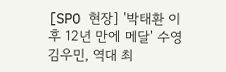[SPO 현장] '박태환 이후 12년 만에 메달' 수영 김우민, 역대 최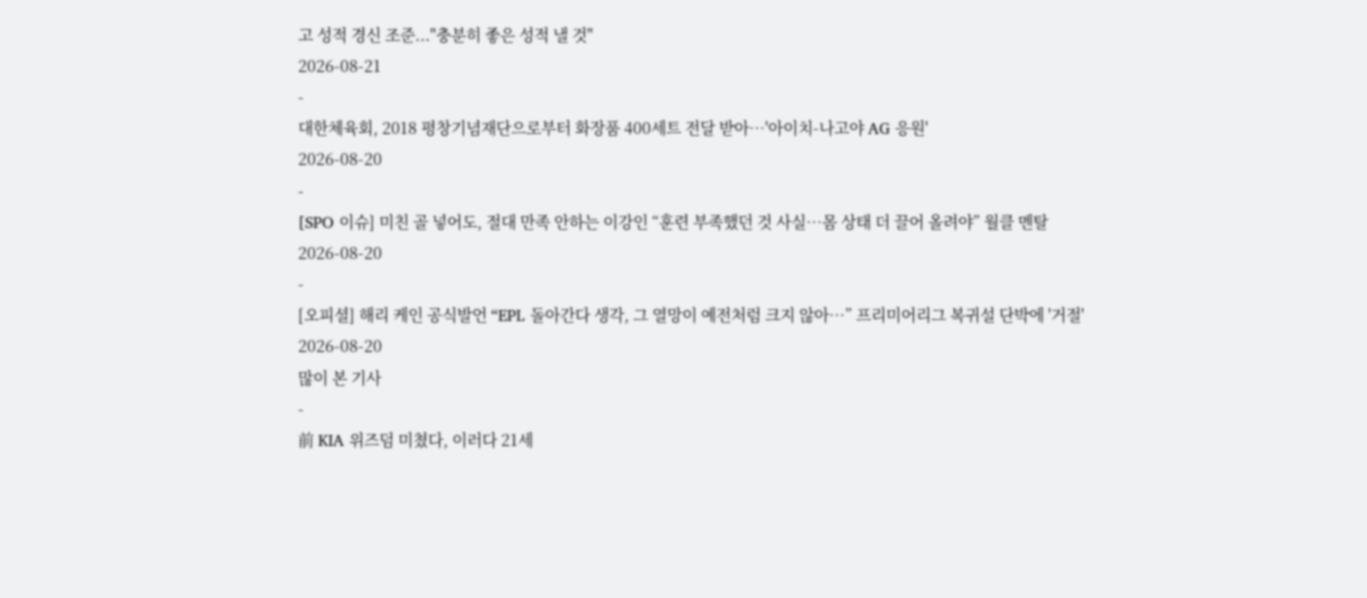고 성적 경신 조준..."충분히 좋은 성적 낼 것"
2026-08-21
-
대한체육회, 2018 평창기념재단으로부터 화장품 400세트 전달 받아…'아이치-나고야 AG 응원'
2026-08-20
-
[SPO 이슈] 미친 골 넣어도, 절대 만족 안하는 이강인 “훈련 부족했던 것 사실…몸 상태 더 끌어 올려야” 월클 멘탈
2026-08-20
-
[오피셜] 해리 케인 공식발언 “EPL 돌아간다 생각, 그 열망이 예전처럼 크지 않아…” 프리미어리그 복귀설 단박에 '거절'
2026-08-20
많이 본 기사
-
前 KIA 위즈덤 미쳤다, 이러다 21세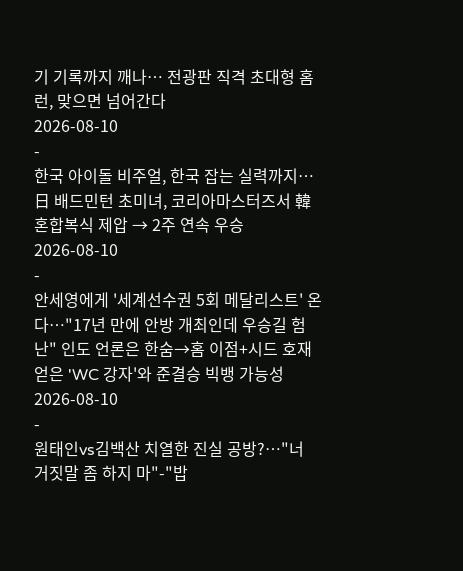기 기록까지 깨나… 전광판 직격 초대형 홈런, 맞으면 넘어간다
2026-08-10
-
한국 아이돌 비주얼, 한국 잡는 실력까지…日 배드민턴 초미녀, 코리아마스터즈서 韓 혼합복식 제압 → 2주 연속 우승
2026-08-10
-
안세영에게 '세계선수권 5회 메달리스트' 온다…"17년 만에 안방 개최인데 우승길 험난" 인도 언론은 한숨→홈 이점+시드 호재 얻은 'WC 강자'와 준결승 빅뱅 가능성
2026-08-10
-
원태인vs김백산 치열한 진실 공방?…"너 거짓말 좀 하지 마"-"밥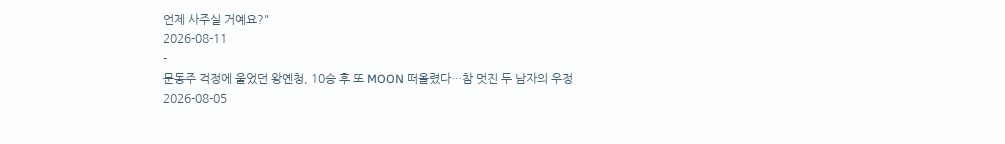언제 사주실 거예요?"
2026-08-11
-
문동주 걱정에 울었던 왕옌청, 10승 후 또 MOON 떠올렸다…참 멋진 두 남자의 우정
2026-08-05